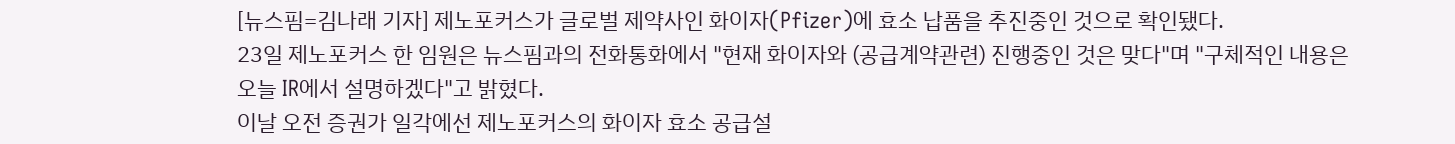[뉴스핌=김나래 기자] 제노포커스가 글로벌 제약사인 화이자(Pfizer)에 효소 납품을 추진중인 것으로 확인됐다.
23일 제노포커스 한 임원은 뉴스핌과의 전화통화에서 "현재 화이자와 (공급계약관련) 진행중인 것은 맞다"며 "구체적인 내용은 오늘 IR에서 설명하겠다"고 밝혔다.
이날 오전 증권가 일각에선 제노포커스의 화이자 효소 공급설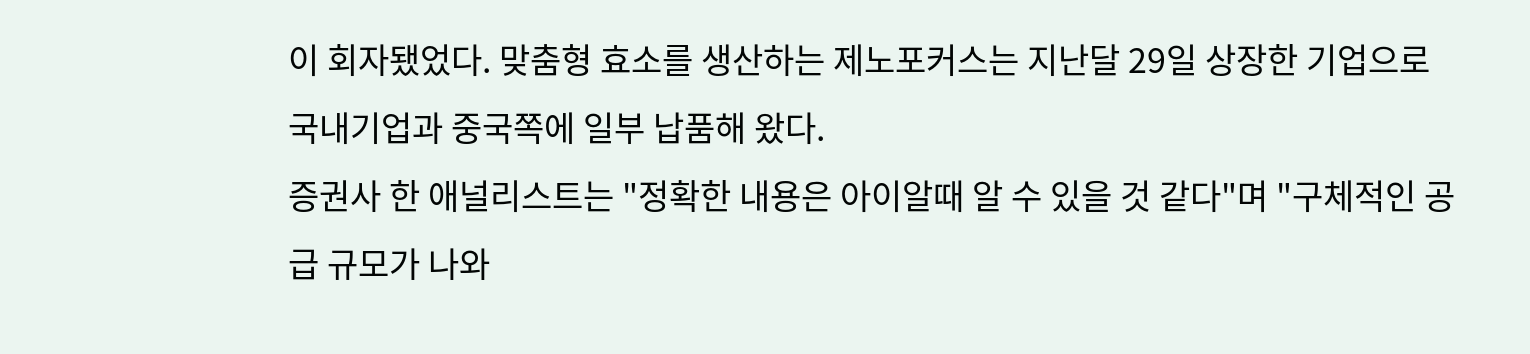이 회자됐었다. 맞춤형 효소를 생산하는 제노포커스는 지난달 29일 상장한 기업으로 국내기업과 중국쪽에 일부 납품해 왔다.
증권사 한 애널리스트는 "정확한 내용은 아이알때 알 수 있을 것 같다"며 "구체적인 공급 규모가 나와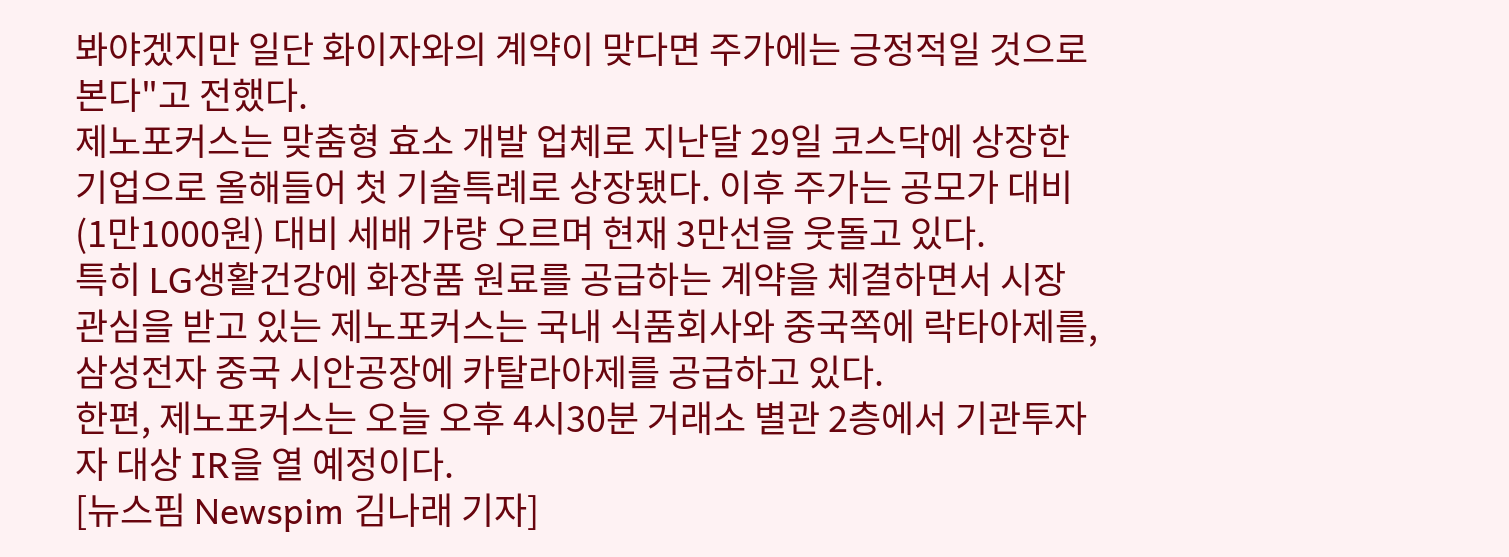봐야겠지만 일단 화이자와의 계약이 맞다면 주가에는 긍정적일 것으로 본다"고 전했다.
제노포커스는 맞춤형 효소 개발 업체로 지난달 29일 코스닥에 상장한 기업으로 올해들어 첫 기술특례로 상장됐다. 이후 주가는 공모가 대비(1만1000원) 대비 세배 가량 오르며 현재 3만선을 웃돌고 있다.
특히 LG생활건강에 화장품 원료를 공급하는 계약을 체결하면서 시장 관심을 받고 있는 제노포커스는 국내 식품회사와 중국쪽에 락타아제를, 삼성전자 중국 시안공장에 카탈라아제를 공급하고 있다.
한편, 제노포커스는 오늘 오후 4시30분 거래소 별관 2층에서 기관투자자 대상 IR을 열 예정이다.
[뉴스핌 Newspim 김나래 기자]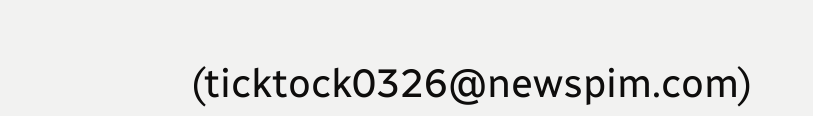(ticktock0326@newspim.com)